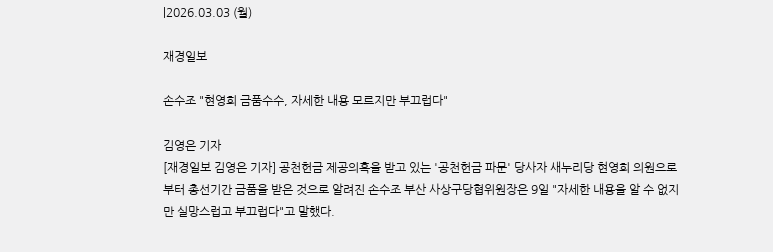|2026.03.03 (월)

재경일보

손수조 "현영희 금품수수, 자세한 내용 모르지만 부끄럽다"

김영은 기자
[재경일보 김영은 기자] 공천헌금 제공의혹을 받고 있는 '공천헌금 파문' 당사자 새누리당 현영희 의원으로부터 총선기간 금품을 받은 것으로 알려진 손수조 부산 사상구당협위원장은 9일 "자세한 내용을 알 수 없지만 실망스럽고 부끄럽다"고 말했다.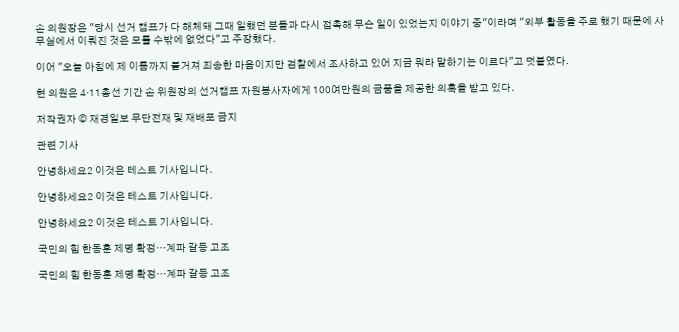손 의원장은 "당시 선거 캠프가 다 해체돼 그때 일했던 분들과 다시 접촉해 무슨 일이 있었는지 이야기 중"이라며 "외부 활동을 주로 했기 때문에 사무실에서 이뤄진 것은 모를 수밖에 없었다"고 주장했다.

이어 "오늘 아침에 제 이름까지 불거져 죄송한 마음이지만 검찰에서 조사하고 있어 지금 뭐라 말하기는 이르다"고 덧붙였다.

현 의원은 4·11총선 기간 손 위원장의 선거캠프 자원봉사자에게 100여만원의 금품을 제공한 의혹을 받고 있다.

저작권자 © 재경일보 무단전재 및 재배포 금지

관련 기사

안녕하세요2 이것은 테스트 기사입니다.

안녕하세요2 이것은 테스트 기사입니다.

안녕하세요2 이것은 테스트 기사입니다.

국민의 힘 한동훈 제명 확정…계파 갈등 고조

국민의 힘 한동훈 제명 확정…계파 갈등 고조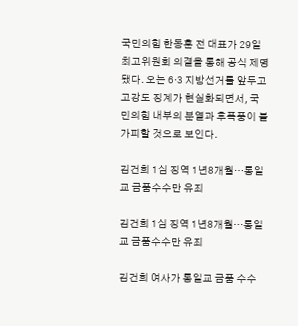국민의힘 한동훈 전 대표가 29일 최고위원회 의결을 통해 공식 제명됐다. 오는 6·3 지방선거를 앞두고 고강도 징계가 현실화되면서, 국민의힘 내부의 분열과 후폭풍이 불가피할 것으로 보인다.

김건희 1심 징역 1년8개월…통일교 금품수수만 유죄

김건희 1심 징역 1년8개월…통일교 금품수수만 유죄

김건희 여사가 통일교 금품 수수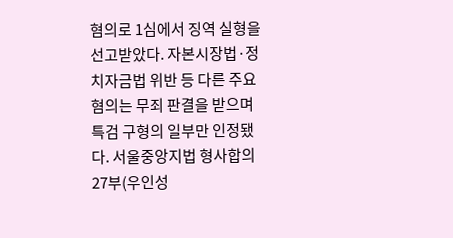혐의로 1심에서 징역 실형을 선고받았다. 자본시장법·정치자금법 위반 등 다른 주요 혐의는 무죄 판결을 받으며 특검 구형의 일부만 인정됐다. 서울중앙지법 형사합의27부(우인성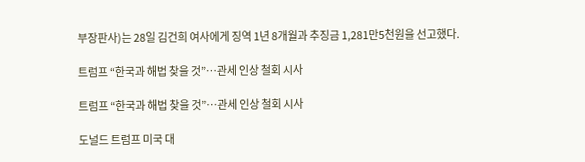부장판사)는 28일 김건희 여사에게 징역 1년 8개월과 추징금 1,281만5천원을 선고했다.

트럼프 “한국과 해법 찾을 것”…관세 인상 철회 시사

트럼프 “한국과 해법 찾을 것”…관세 인상 철회 시사

도널드 트럼프 미국 대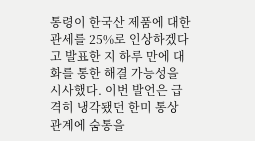통령이 한국산 제품에 대한 관세를 25%로 인상하겠다고 발표한 지 하루 만에 대화를 통한 해결 가능성을 시사했다. 이번 발언은 급격히 냉각됐던 한미 통상 관계에 숨통을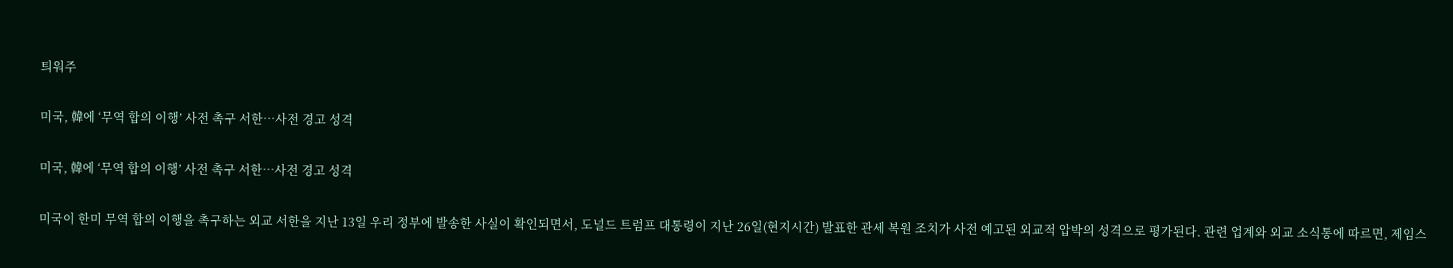틔워주

미국, 韓에 ‘무역 합의 이행’ 사전 촉구 서한…사전 경고 성격

미국, 韓에 ‘무역 합의 이행’ 사전 촉구 서한…사전 경고 성격

미국이 한미 무역 합의 이행을 촉구하는 외교 서한을 지난 13일 우리 정부에 발송한 사실이 확인되면서, 도널드 트럼프 대통령이 지난 26일(현지시간) 발표한 관세 복원 조치가 사전 예고된 외교적 압박의 성격으로 평가된다. 관련 업계와 외교 소식통에 따르면, 제임스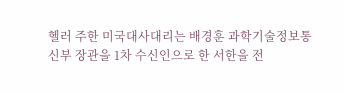헬러 주한 미국대사대리는 배경훈 과학기술정보통신부 장관을 1차 수신인으로 한 서한을 전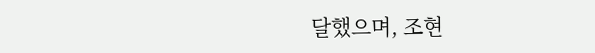달했으며, 조현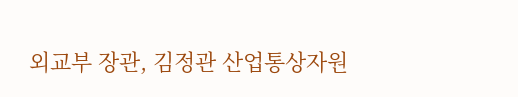외교부 장관, 김정관 산업통상자원